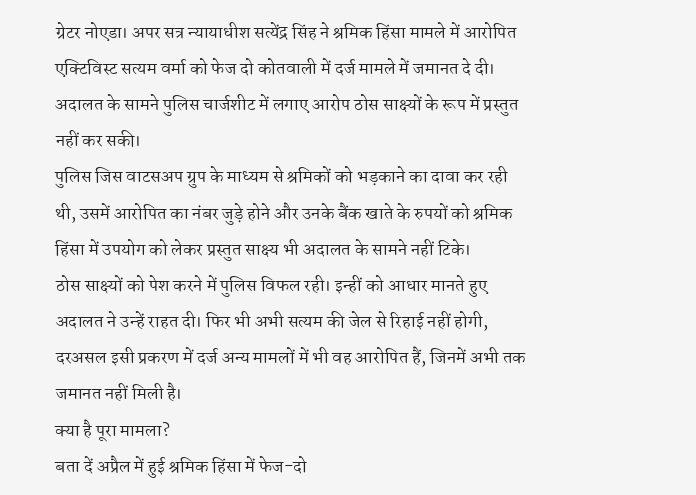ग्रेटर नोएडा। अपर सत्र न्यायाधीश सत्येंद्र सिंह ने श्रमिक हिंसा मामले में आरोपित एक्टिविस्ट सत्यम वर्मा को फेज दो कोतवाली में दर्ज मामले में जमानत दे दी। अदालत के सामने पुलिस चार्जशीट में लगाए आरोप ठोस साक्ष्यों के रूप में प्रस्तुत नहीं कर सकी।
पुलिस जिस वाटसअप ग्रुप के माध्यम से श्रमिकों को भड़काने का दावा कर रही थी, उसमें आरोपित का नंबर जुड़े होने और उनके बैंक खाते के रुपयों को श्रमिक हिंसा में उपयोग को लेकर प्रस्तुत साक्ष्य भी अदालत के सामने नहीं टिके।
ठोस साक्ष्यों को पेश करने में पुलिस विफल रही। इन्हीं को आधार मानते हुए अदालत ने उन्हें राहत दी। फिर भी अभी सत्यम की जेल से रिहाई नहीं होगी, दरअसल इसी प्रकरण में दर्ज अन्य मामलों में भी वह आरोपित हैं, जिनमें अभी तक जमानत नहीं मिली है।
क्या है पूरा मामला?
बता दें अप्रैल में हुई श्रमिक हिंसा में फेज-दो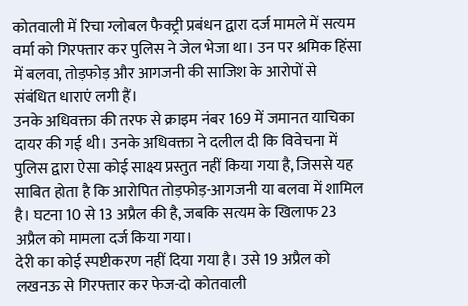कोतवाली में रिचा ग्लोबल फैक्ट्री प्रबंधन द्वारा दर्ज मामले में सत्यम वर्मा को गिरफ्तार कर पुलिस ने जेल भेजा था। उन पर श्रमिक हिंसा में बलवा, तोड़फोड़ और आगजनी की साजिश के आरोपों से संबंधित धाराएं लगी हैं।
उनके अधिवक्ता की तरफ से क्राइम नंबर 169 में जमानत याचिका दायर की गई थी। उनके अधिवक्ता ने दलील दी कि विवेचना में पुलिस द्वारा ऐसा कोई साक्ष्य प्रस्तुत नहीं किया गया है, जिससे यह साबित होता है कि आरोपित तोड़फोड़-आगजनी या बलवा में शामिल है। घटना 10 से 13 अप्रैल की है, जबकि सत्यम के खिलाफ 23 अप्रैल को मामला दर्ज किया गया।
देरी का कोई स्पष्टीकरण नहीं दिया गया है। उसे 19 अप्रैल को लखनऊ से गिरफ्तार कर फेज-दो कोतवाली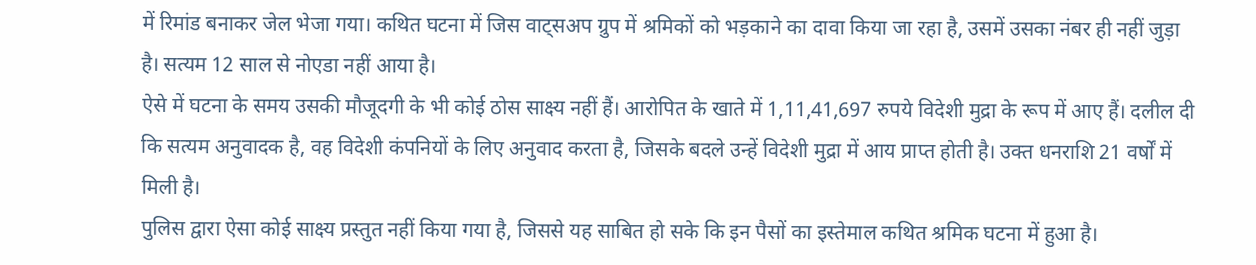में रिमांड बनाकर जेल भेजा गया। कथित घटना में जिस वाट्सअप ग्रुप में श्रमिकों को भड़काने का दावा किया जा रहा है, उसमें उसका नंबर ही नहीं जुड़ा है। सत्यम 12 साल से नोएडा नहीं आया है।
ऐसे में घटना के समय उसकी मौजूदगी के भी कोई ठोस साक्ष्य नहीं हैं। आरोपित के खाते में 1,11,41,697 रुपये विदेशी मुद्रा के रूप में आए हैं। दलील दी कि सत्यम अनुवादक है, वह विदेशी कंपनियों के लिए अनुवाद करता है, जिसके बदले उन्हें विदेशी मुद्रा में आय प्राप्त होती है। उक्त धनराशि 21 वर्षों में मिली है।
पुलिस द्वारा ऐसा कोई साक्ष्य प्रस्तुत नहीं किया गया है, जिससे यह साबित हो सके कि इन पैसों का इस्तेमाल कथित श्रमिक घटना में हुआ है।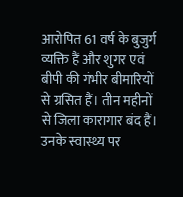आरोपित 61 वर्ष के बुजुर्ग व्यक्ति हैं और शुगर एवं बीपी की गंभीर बीमारियों से ग्रसित हैं। तीन महीनों से जिला कारागार बंद हैं। उनके स्वास्थ्य पर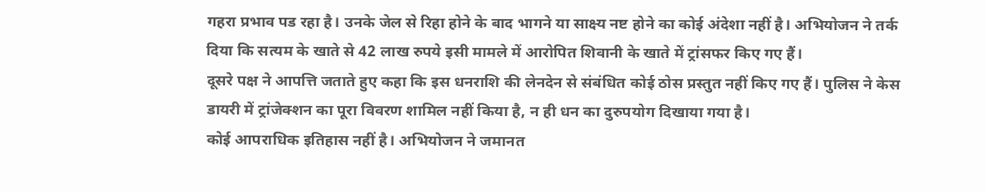गहरा प्रभाव पड रहा है। उनके जेल से रिहा होने के बाद भागने या साक्ष्य नष्ट होने का कोई अंदेशा नहीं है। अभियोजन ने तर्क दिया कि सत्यम के खाते से 42 लाख रुपये इसी मामले में आरोपित शिवानी के खाते में ट्रांसफर किए गए हैं।
दूसरे पक्ष ने आपत्ति जताते हुए कहा कि इस धनराशि की लेनदेन से संबंधित कोई ठोस प्रस्तुत नहीं किए गए हैं। पुलिस ने केस डायरी में ट्रांजेक्शन का पूरा विवरण शामिल नहीं किया है, न ही धन का दुरुपयोग दिखाया गया है।
कोई आपराधिक इतिहास नहीं है। अभियोजन ने जमानत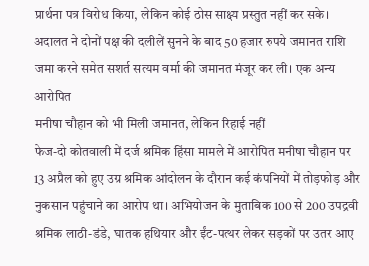प्रार्थना पत्र विरोध किया, लेकिन कोई ठोस साक्ष्य प्रस्तुत नहीं कर सके। अदालत ने दोनों पक्ष की दलीलें सुनने के बाद 50 हजार रुपये जमानत राशि जमा करने समेत सशर्त सत्यम वर्मा की जमानत मंजूर कर ली। एक अन्य आरोपित
मनीषा चौहान को भी मिली जमानत, लेकिन रिहाई नहीं
फेज-दो कोतवाली में दर्ज श्रमिक हिंसा मामले में आरोपित मनीषा चौहान पर 13 अप्रैल को हुए उग्र श्रमिक आंदोलन के दौरान कई कंपनियों में तोड़फोड़ और नुकसान पहुंचाने का आरोप था। अभियोजन के मुताबिक 100 से 200 उपद्रवी श्रमिक लाठी-डंडे, घातक हथियार और ईंट-पत्थर लेकर सड़कों पर उतर आए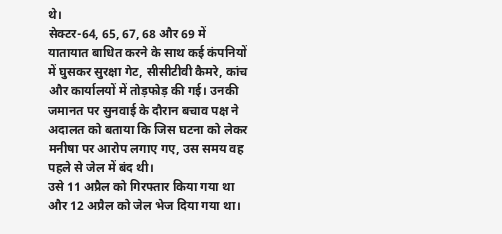थे।
सेक्टर-64, 65, 67, 68 और 69 में यातायात बाधित करने के साथ कई कंपनियों में घुसकर सुरक्षा गेट, सीसीटीवी कैमरे, कांच और कार्यालयों में तोड़फोड़ की गई। उनकी जमानत पर सुनवाई के दौरान बचाव पक्ष ने अदालत को बताया कि जिस घटना को लेकर मनीषा पर आरोप लगाए गए, उस समय वह पहले से जेल में बंद थी।
उसे 11 अप्रैल को गिरफ्तार किया गया था और 12 अप्रैल को जेल भेज दिया गया था।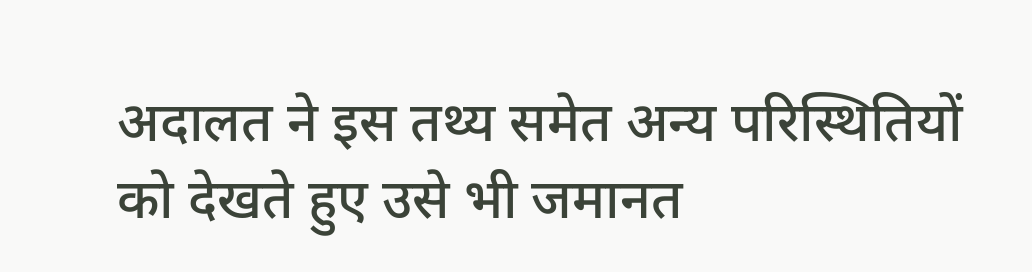अदालत ने इस तथ्य समेत अन्य परिस्थितियों को देखते हुए उसे भी जमानत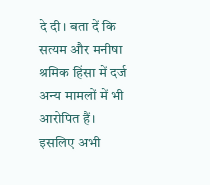दे दी। बता दें कि सत्यम और मनीषा श्रमिक हिंसा में दर्ज अन्य मामलों में भी आरोपित हैं। इसलिए अभी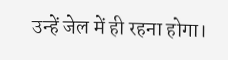उन्हें जेल में ही रहना होगा।